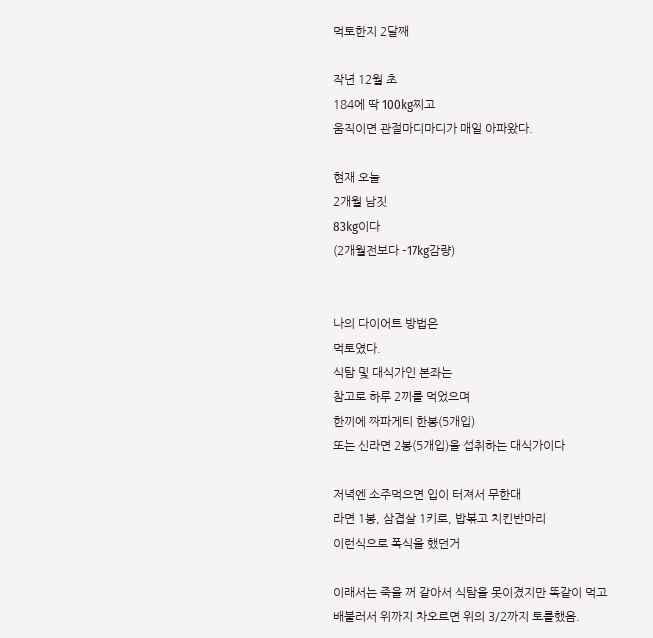먹토한지 2달째

작년 12월 초
184에 딱 100kg찌고
움직이면 관절마디마디가 매일 아파왔다.

현재 오늘
2개월 남짓
83kg이다
(2개월전보다 -17kg감량)


나의 다이어트 방법은
먹토였다.
식탐 및 대식가인 본좌는
참고로 하루 2끼를 먹었으며
한끼에 짜파게티 한봉(5개입)
또는 신라면 2봉(5개입)을 섭취하는 대식가이다

저녁엔 소주먹으면 입이 터져서 무한대
라면 1봉, 삼겹살 1키로, 밥볶고 치킨반마리
이런식으로 폭식을 했던거

이래서는 죽을 꺼 같아서 식탐을 못이겼지만 똑같이 먹고
배불러서 위까지 차오르면 위의 3/2까지 토를했음.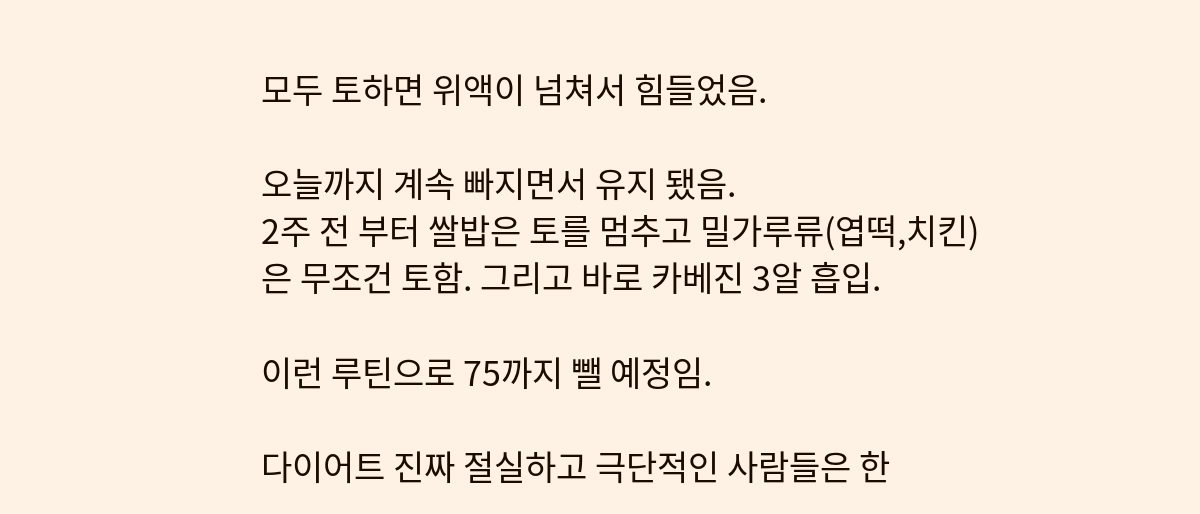모두 토하면 위액이 넘쳐서 힘들었음.

오늘까지 계속 빠지면서 유지 됐음.
2주 전 부터 쌀밥은 토를 멈추고 밀가루류(엽떡,치킨)
은 무조건 토함. 그리고 바로 카베진 3알 흡입.

이런 루틴으로 75까지 뺄 예정임.

다이어트 진짜 절실하고 극단적인 사람들은 한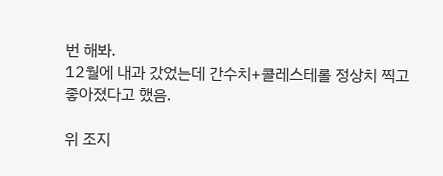번 해봐.
12월에 내과 갔었는데 간수치+콜레스테롤 정상치 찍고
좋아졌다고 했음.

위 조지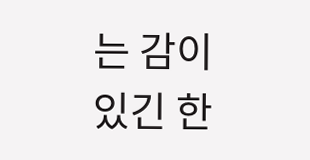는 감이 있긴 한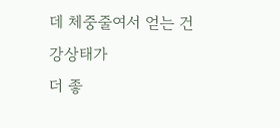데 체중줄여서 얻는 건강상태가
더 좋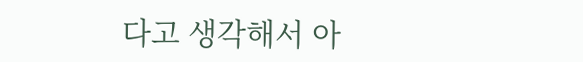다고 생각해서 아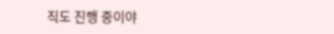직도 진행 중이야